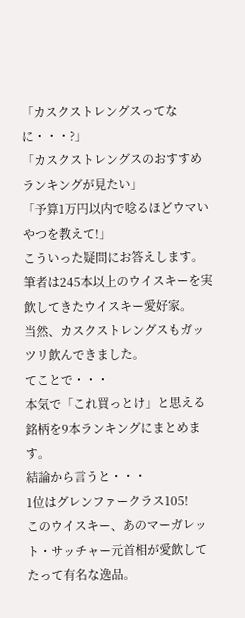「カスクストレングスってなに・・・?」
「カスクストレングスのおすすめランキングが見たい」
「予算1万円以内で唸るほどウマいやつを教えて!」
こういった疑問にお答えします。
筆者は245本以上のウイスキーを実飲してきたウイスキー愛好家。
当然、カスクストレングスもガッツリ飲んできました。
てことで・・・
本気で「これ買っとけ」と思える銘柄を9本ランキングにまとめます。
結論から言うと・・・
1位はグレンファークラス105!
このウイスキー、あのマーガレット・サッチャー元首相が愛飲してたって有名な逸品。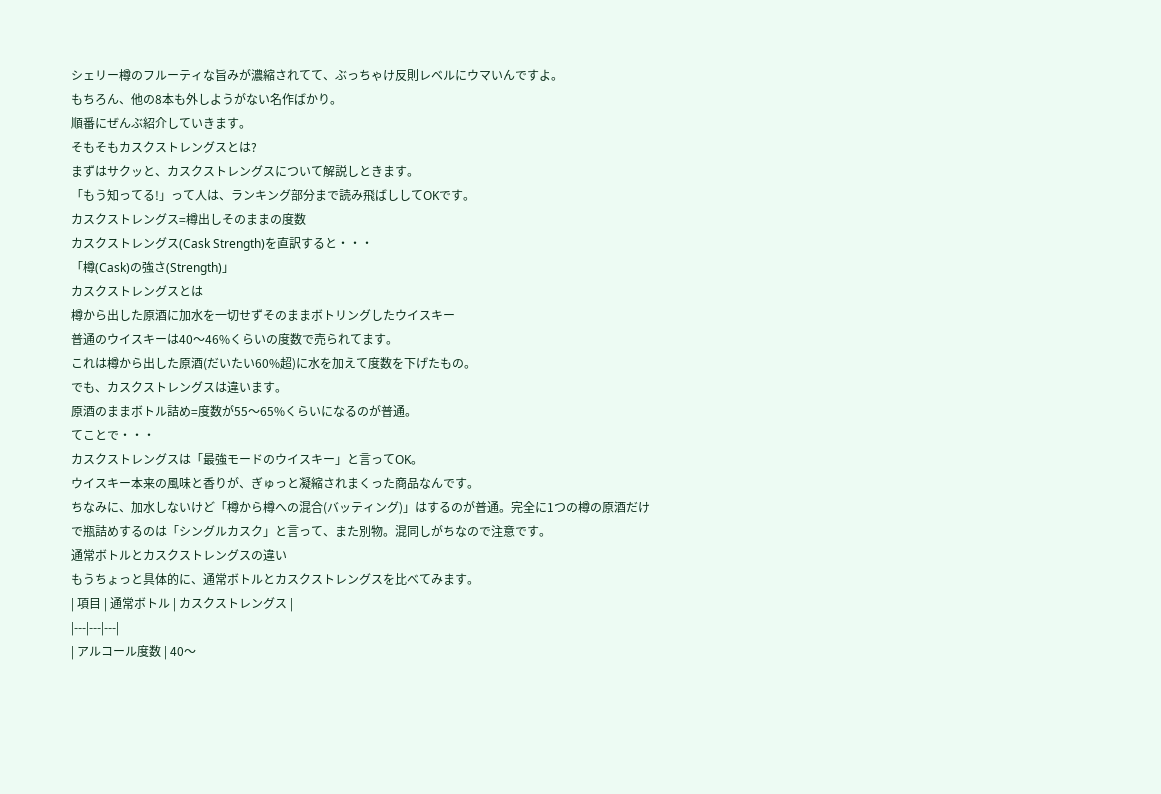シェリー樽のフルーティな旨みが濃縮されてて、ぶっちゃけ反則レベルにウマいんですよ。
もちろん、他の8本も外しようがない名作ばかり。
順番にぜんぶ紹介していきます。
そもそもカスクストレングスとは?
まずはサクッと、カスクストレングスについて解説しときます。
「もう知ってる!」って人は、ランキング部分まで読み飛ばししてOKです。
カスクストレングス=樽出しそのままの度数
カスクストレングス(Cask Strength)を直訳すると・・・
「樽(Cask)の強さ(Strength)」
カスクストレングスとは
樽から出した原酒に加水を一切せずそのままボトリングしたウイスキー
普通のウイスキーは40〜46%くらいの度数で売られてます。
これは樽から出した原酒(だいたい60%超)に水を加えて度数を下げたもの。
でも、カスクストレングスは違います。
原酒のままボトル詰め=度数が55〜65%くらいになるのが普通。
てことで・・・
カスクストレングスは「最強モードのウイスキー」と言ってOK。
ウイスキー本来の風味と香りが、ぎゅっと凝縮されまくった商品なんです。
ちなみに、加水しないけど「樽から樽への混合(バッティング)」はするのが普通。完全に1つの樽の原酒だけで瓶詰めするのは「シングルカスク」と言って、また別物。混同しがちなので注意です。
通常ボトルとカスクストレングスの違い
もうちょっと具体的に、通常ボトルとカスクストレングスを比べてみます。
| 項目 | 通常ボトル | カスクストレングス |
|---|---|---|
| アルコール度数 | 40〜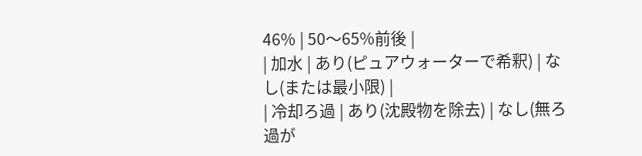46% | 50〜65%前後 |
| 加水 | あり(ピュアウォーターで希釈) | なし(または最小限) |
| 冷却ろ過 | あり(沈殿物を除去) | なし(無ろ過が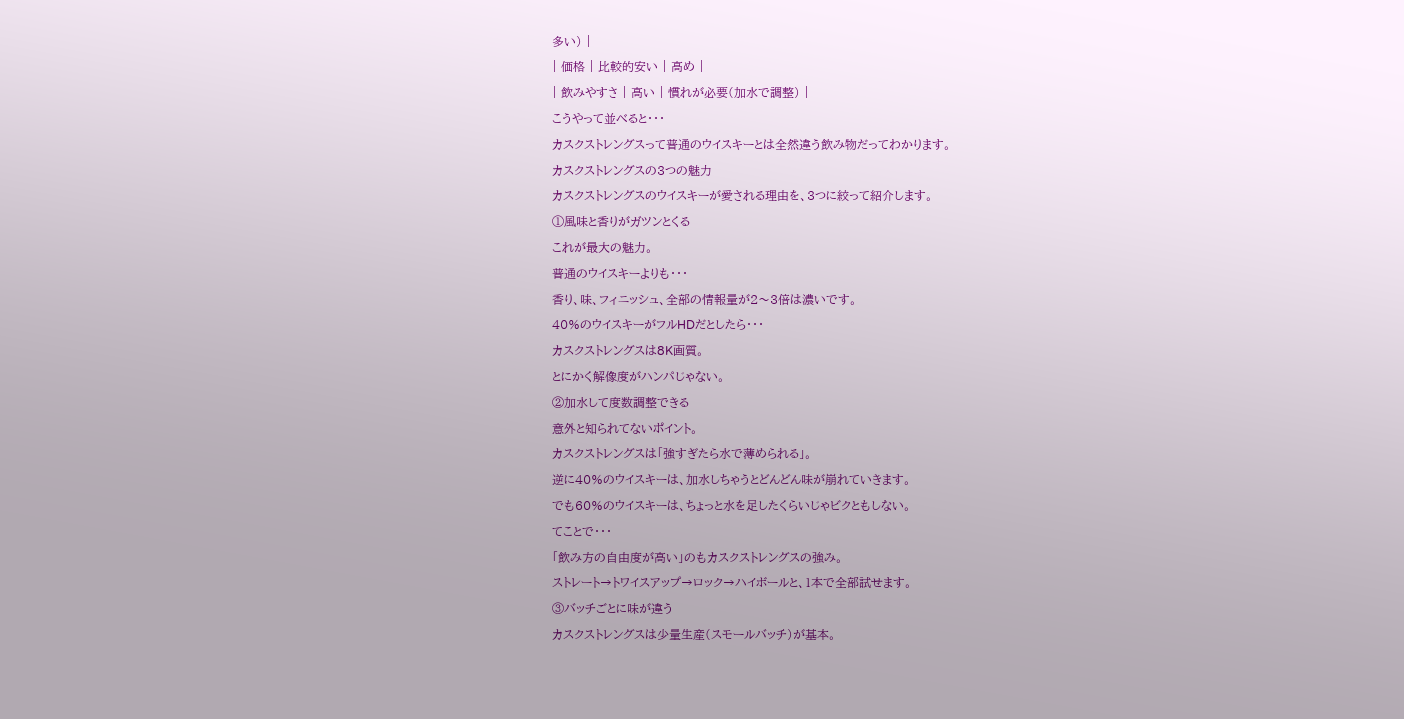多い) |
| 価格 | 比較的安い | 高め |
| 飲みやすさ | 高い | 慣れが必要(加水で調整) |
こうやって並べると・・・
カスクストレングスって普通のウイスキーとは全然違う飲み物だってわかります。
カスクストレングスの3つの魅力
カスクストレングスのウイスキーが愛される理由を、3つに絞って紹介します。
①風味と香りがガツンとくる
これが最大の魅力。
普通のウイスキーよりも・・・
香り、味、フィニッシュ、全部の情報量が2〜3倍は濃いです。
40%のウイスキーがフルHDだとしたら・・・
カスクストレングスは8K画質。
とにかく解像度がハンパじゃない。
②加水して度数調整できる
意外と知られてないポイント。
カスクストレングスは「強すぎたら水で薄められる」。
逆に40%のウイスキーは、加水しちゃうとどんどん味が崩れていきます。
でも60%のウイスキーは、ちょっと水を足したくらいじゃビクともしない。
てことで・・・
「飲み方の自由度が高い」のもカスクストレングスの強み。
ストレート→トワイスアップ→ロック→ハイボールと、1本で全部試せます。
③バッチごとに味が違う
カスクストレングスは少量生産(スモールバッチ)が基本。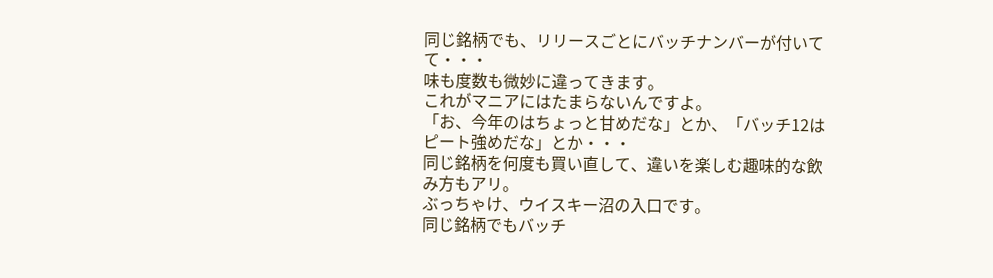同じ銘柄でも、リリースごとにバッチナンバーが付いてて・・・
味も度数も微妙に違ってきます。
これがマニアにはたまらないんですよ。
「お、今年のはちょっと甘めだな」とか、「バッチ12はピート強めだな」とか・・・
同じ銘柄を何度も買い直して、違いを楽しむ趣味的な飲み方もアリ。
ぶっちゃけ、ウイスキー沼の入口です。
同じ銘柄でもバッチ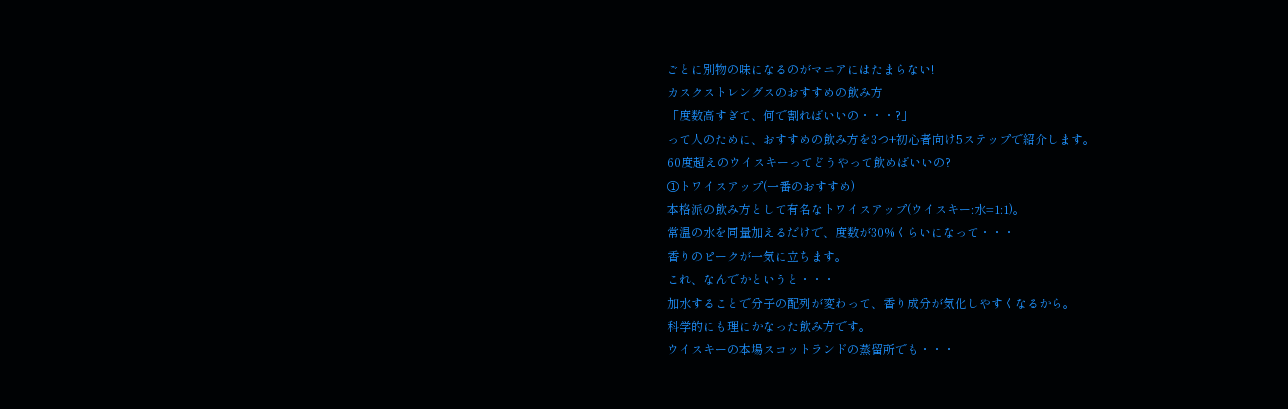ごとに別物の味になるのがマニアにはたまらない!
カスクストレングスのおすすめの飲み方
「度数高すぎて、何で割ればいいの・・・?」
って人のために、おすすめの飲み方を3つ+初心者向け5ステップで紹介します。
60度超えのウイスキーってどうやって飲めばいいの?
①トワイスアップ(一番のおすすめ)
本格派の飲み方として有名なトワイスアップ(ウイスキー:水=1:1)。
常温の水を同量加えるだけで、度数が30%くらいになって・・・
香りのピークが一気に立ちます。
これ、なんでかというと・・・
加水することで分子の配列が変わって、香り成分が気化しやすくなるから。
科学的にも理にかなった飲み方です。
ウイスキーの本場スコットランドの蒸留所でも・・・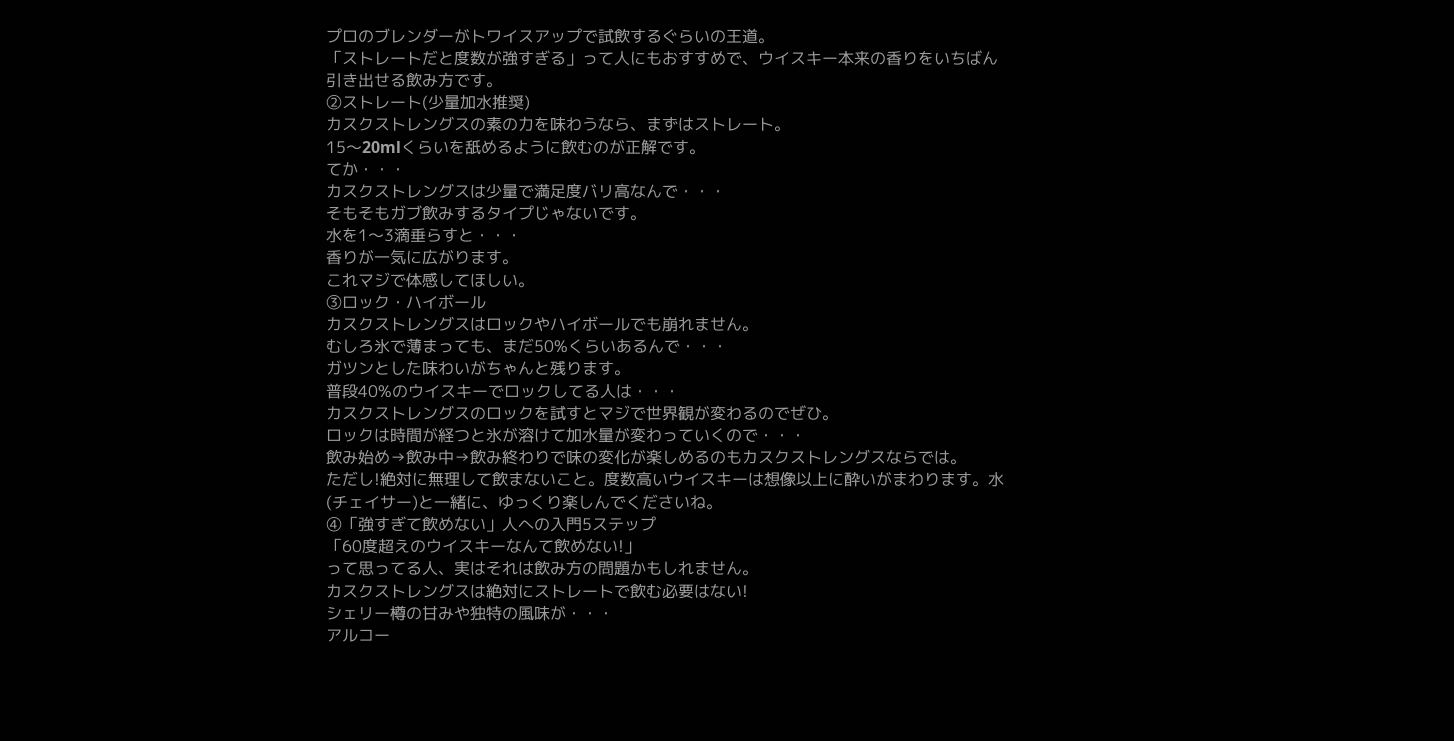プロのブレンダーがトワイスアップで試飲するぐらいの王道。
「ストレートだと度数が強すぎる」って人にもおすすめで、ウイスキー本来の香りをいちばん引き出せる飲み方です。
②ストレート(少量加水推奨)
カスクストレングスの素の力を味わうなら、まずはストレート。
15〜20mlくらいを舐めるように飲むのが正解です。
てか・・・
カスクストレングスは少量で満足度バリ高なんで・・・
そもそもガブ飲みするタイプじゃないです。
水を1〜3滴垂らすと・・・
香りが一気に広がります。
これマジで体感してほしい。
③ロック・ハイボール
カスクストレングスはロックやハイボールでも崩れません。
むしろ氷で薄まっても、まだ50%くらいあるんで・・・
ガツンとした味わいがちゃんと残ります。
普段40%のウイスキーでロックしてる人は・・・
カスクストレングスのロックを試すとマジで世界観が変わるのでぜひ。
ロックは時間が経つと氷が溶けて加水量が変わっていくので・・・
飲み始め→飲み中→飲み終わりで味の変化が楽しめるのもカスクストレングスならでは。
ただし!絶対に無理して飲まないこと。度数高いウイスキーは想像以上に酔いがまわります。水(チェイサー)と一緒に、ゆっくり楽しんでくださいね。
④「強すぎて飲めない」人への入門5ステップ
「60度超えのウイスキーなんて飲めない!」
って思ってる人、実はそれは飲み方の問題かもしれません。
カスクストレングスは絶対にストレートで飲む必要はない!
シェリー樽の甘みや独特の風味が・・・
アルコー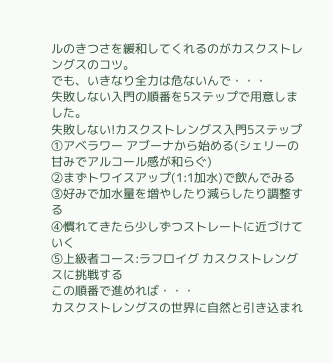ルのきつさを緩和してくれるのがカスクストレングスのコツ。
でも、いきなり全力は危ないんで・・・
失敗しない入門の順番を5ステップで用意しました。
失敗しない!カスクストレングス入門5ステップ
①アベラワー アブーナから始める(シェリーの甘みでアルコール感が和らぐ)
②まずトワイスアップ(1:1加水)で飲んでみる
③好みで加水量を増やしたり減らしたり調整する
④慣れてきたら少しずつストレートに近づけていく
⑤上級者コース:ラフロイグ カスクストレングスに挑戦する
この順番で進めれば・・・
カスクストレングスの世界に自然と引き込まれ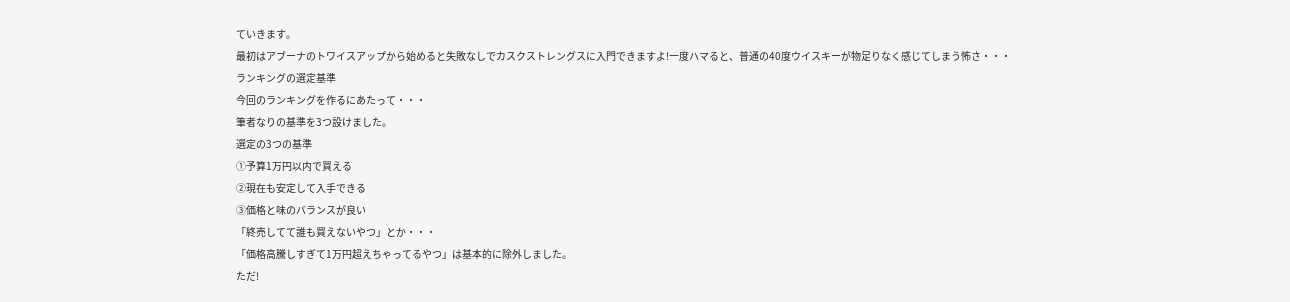ていきます。
最初はアブーナのトワイスアップから始めると失敗なしでカスクストレングスに入門できますよ!一度ハマると、普通の40度ウイスキーが物足りなく感じてしまう怖さ・・・
ランキングの選定基準
今回のランキングを作るにあたって・・・
筆者なりの基準を3つ設けました。
選定の3つの基準
①予算1万円以内で買える
②現在も安定して入手できる
③価格と味のバランスが良い
「終売してて誰も買えないやつ」とか・・・
「価格高騰しすぎて1万円超えちゃってるやつ」は基本的に除外しました。
ただ!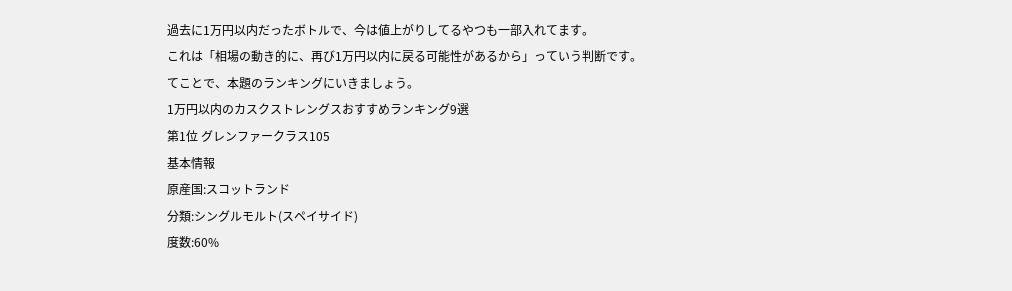過去に1万円以内だったボトルで、今は値上がりしてるやつも一部入れてます。
これは「相場の動き的に、再び1万円以内に戻る可能性があるから」っていう判断です。
てことで、本題のランキングにいきましょう。
1万円以内のカスクストレングスおすすめランキング9選
第1位 グレンファークラス105
基本情報
原産国:スコットランド
分類:シングルモルト(スペイサイド)
度数:60%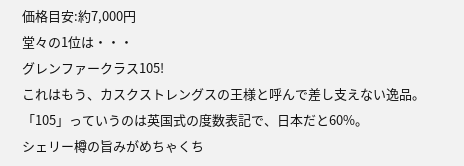価格目安:約7,000円
堂々の1位は・・・
グレンファークラス105!
これはもう、カスクストレングスの王様と呼んで差し支えない逸品。
「105」っていうのは英国式の度数表記で、日本だと60%。
シェリー樽の旨みがめちゃくち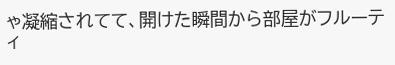ゃ凝縮されてて、開けた瞬間から部屋がフルーティ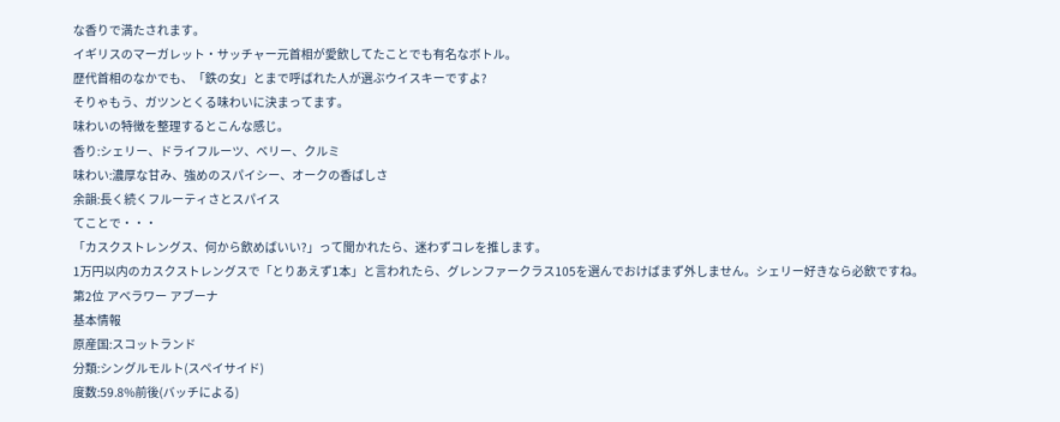な香りで満たされます。
イギリスのマーガレット・サッチャー元首相が愛飲してたことでも有名なボトル。
歴代首相のなかでも、「鉄の女」とまで呼ばれた人が選ぶウイスキーですよ?
そりゃもう、ガツンとくる味わいに決まってます。
味わいの特徴を整理するとこんな感じ。
香り:シェリー、ドライフルーツ、ベリー、クルミ
味わい:濃厚な甘み、強めのスパイシー、オークの香ばしさ
余韻:長く続くフルーティさとスパイス
てことで・・・
「カスクストレングス、何から飲めばいい?」って聞かれたら、迷わずコレを推します。
1万円以内のカスクストレングスで「とりあえず1本」と言われたら、グレンファークラス105を選んでおけばまず外しません。シェリー好きなら必飲ですね。
第2位 アベラワー アブーナ
基本情報
原産国:スコットランド
分類:シングルモルト(スペイサイド)
度数:59.8%前後(バッチによる)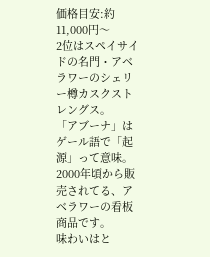価格目安:約11,000円〜
2位はスペイサイドの名門・アベラワーのシェリー樽カスクストレングス。
「アブーナ」はゲール語で「起源」って意味。
2000年頃から販売されてる、アベラワーの看板商品です。
味わいはと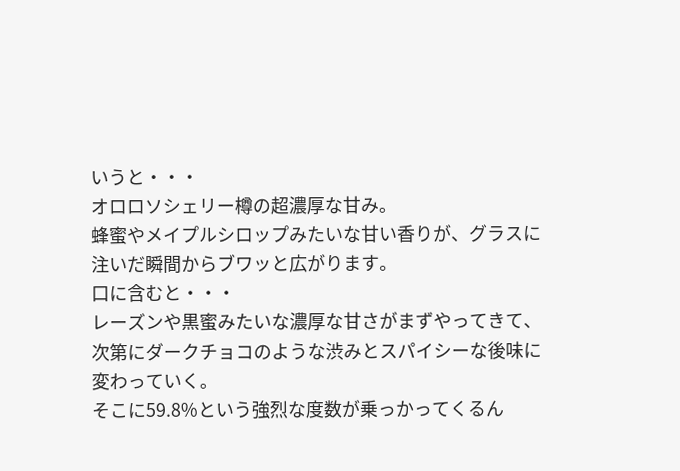いうと・・・
オロロソシェリー樽の超濃厚な甘み。
蜂蜜やメイプルシロップみたいな甘い香りが、グラスに注いだ瞬間からブワッと広がります。
口に含むと・・・
レーズンや黒蜜みたいな濃厚な甘さがまずやってきて、
次第にダークチョコのような渋みとスパイシーな後味に変わっていく。
そこに59.8%という強烈な度数が乗っかってくるん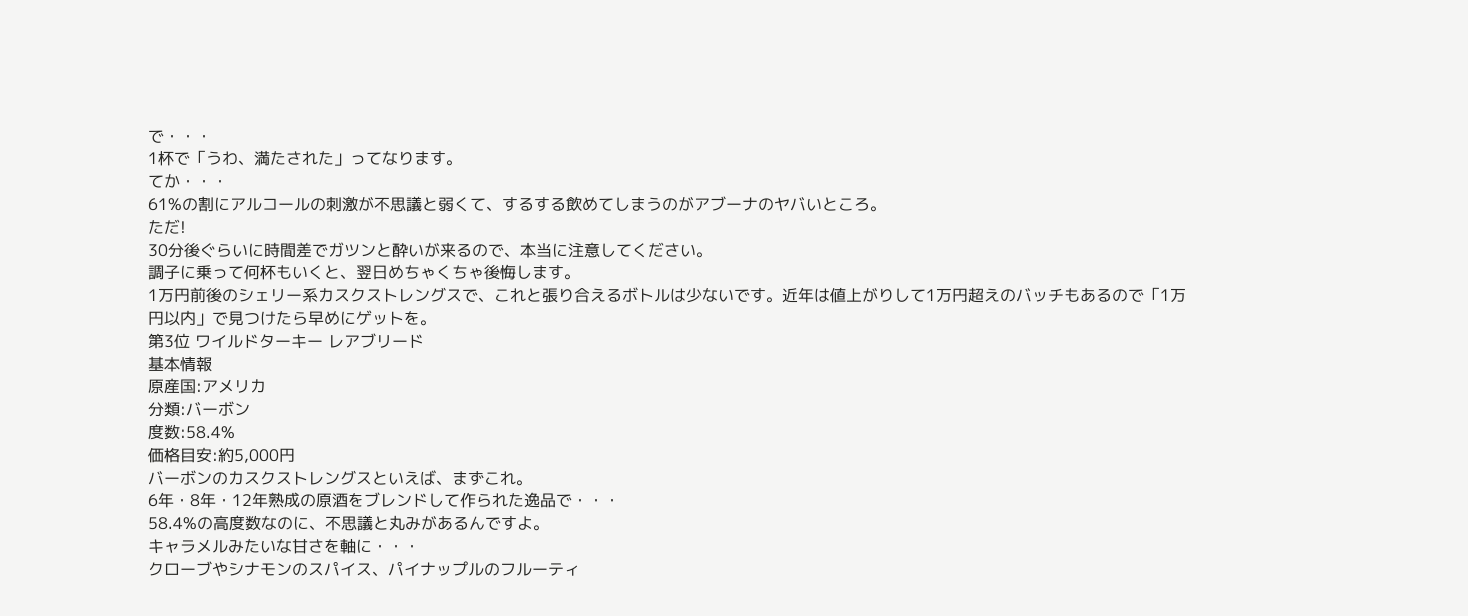で・・・
1杯で「うわ、満たされた」ってなります。
てか・・・
61%の割にアルコールの刺激が不思議と弱くて、するする飲めてしまうのがアブーナのヤバいところ。
ただ!
30分後ぐらいに時間差でガツンと酔いが来るので、本当に注意してください。
調子に乗って何杯もいくと、翌日めちゃくちゃ後悔します。
1万円前後のシェリー系カスクストレングスで、これと張り合えるボトルは少ないです。近年は値上がりして1万円超えのバッチもあるので「1万円以内」で見つけたら早めにゲットを。
第3位 ワイルドターキー レアブリード
基本情報
原産国:アメリカ
分類:バーボン
度数:58.4%
価格目安:約5,000円
バーボンのカスクストレングスといえば、まずこれ。
6年・8年・12年熟成の原酒をブレンドして作られた逸品で・・・
58.4%の高度数なのに、不思議と丸みがあるんですよ。
キャラメルみたいな甘さを軸に・・・
クローブやシナモンのスパイス、パイナップルのフルーティ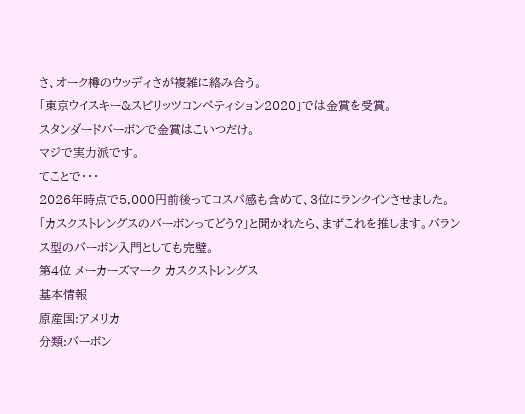さ、オーク樽のウッディさが複雑に絡み合う。
「東京ウイスキー&スピリッツコンペティション2020」では金賞を受賞。
スタンダードバーボンで金賞はこいつだけ。
マジで実力派です。
てことで・・・
2026年時点で5,000円前後ってコスパ感も含めて、3位にランクインさせました。
「カスクストレングスのバーボンってどう?」と聞かれたら、まずこれを推します。バランス型のバーボン入門としても完璧。
第4位 メーカーズマーク カスクストレングス
基本情報
原産国:アメリカ
分類:バーボン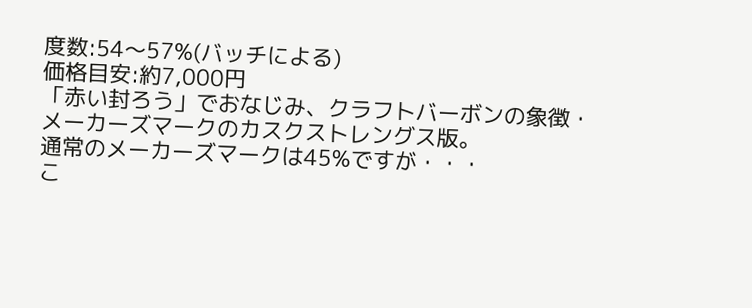度数:54〜57%(バッチによる)
価格目安:約7,000円
「赤い封ろう」でおなじみ、クラフトバーボンの象徴・メーカーズマークのカスクストレングス版。
通常のメーカーズマークは45%ですが・・・
こ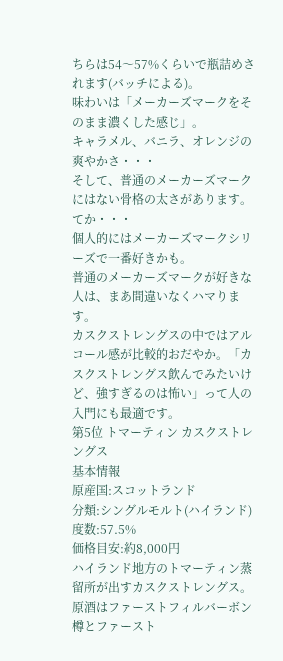ちらは54〜57%くらいで瓶詰めされます(バッチによる)。
味わいは「メーカーズマークをそのまま濃くした感じ」。
キャラメル、バニラ、オレンジの爽やかさ・・・
そして、普通のメーカーズマークにはない骨格の太さがあります。
てか・・・
個人的にはメーカーズマークシリーズで一番好きかも。
普通のメーカーズマークが好きな人は、まあ間違いなくハマります。
カスクストレングスの中ではアルコール感が比較的おだやか。「カスクストレングス飲んでみたいけど、強すぎるのは怖い」って人の入門にも最適です。
第5位 トマーティン カスクストレングス
基本情報
原産国:スコットランド
分類:シングルモルト(ハイランド)
度数:57.5%
価格目安:約8,000円
ハイランド地方のトマーティン蒸留所が出すカスクストレングス。
原酒はファーストフィルバーボン樽とファースト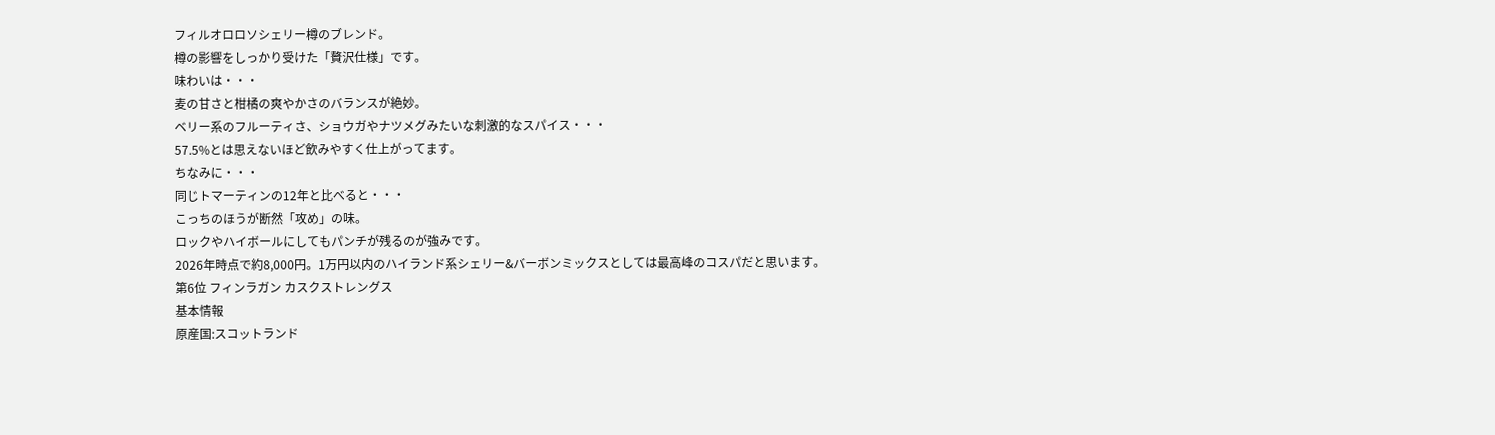フィルオロロソシェリー樽のブレンド。
樽の影響をしっかり受けた「贅沢仕様」です。
味わいは・・・
麦の甘さと柑橘の爽やかさのバランスが絶妙。
ベリー系のフルーティさ、ショウガやナツメグみたいな刺激的なスパイス・・・
57.5%とは思えないほど飲みやすく仕上がってます。
ちなみに・・・
同じトマーティンの12年と比べると・・・
こっちのほうが断然「攻め」の味。
ロックやハイボールにしてもパンチが残るのが強みです。
2026年時点で約8,000円。1万円以内のハイランド系シェリー&バーボンミックスとしては最高峰のコスパだと思います。
第6位 フィンラガン カスクストレングス
基本情報
原産国:スコットランド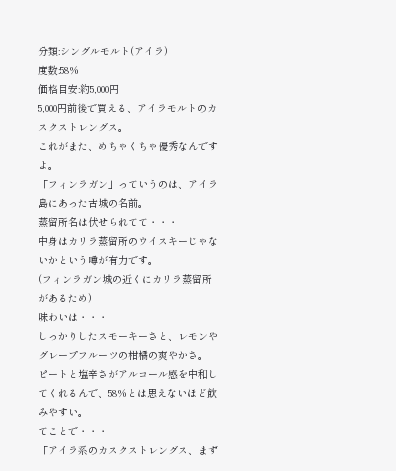分類:シングルモルト(アイラ)
度数:58%
価格目安:約5,000円
5,000円前後で買える、アイラモルトのカスクストレングス。
これがまた、めちゃくちゃ優秀なんですよ。
「フィンラガン」っていうのは、アイラ島にあった古城の名前。
蒸留所名は伏せられてて・・・
中身はカリラ蒸留所のウイスキーじゃないかという噂が有力です。
(フィンラガン城の近くにカリラ蒸留所があるため)
味わいは・・・
しっかりしたスモーキーさと、レモンやグレープフルーツの柑橘の爽やかさ。
ピートと塩辛さがアルコール感を中和してくれるんで、58%とは思えないほど飲みやすい。
てことで・・・
「アイラ系のカスクストレングス、まず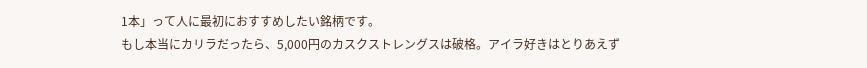1本」って人に最初におすすめしたい銘柄です。
もし本当にカリラだったら、5,000円のカスクストレングスは破格。アイラ好きはとりあえず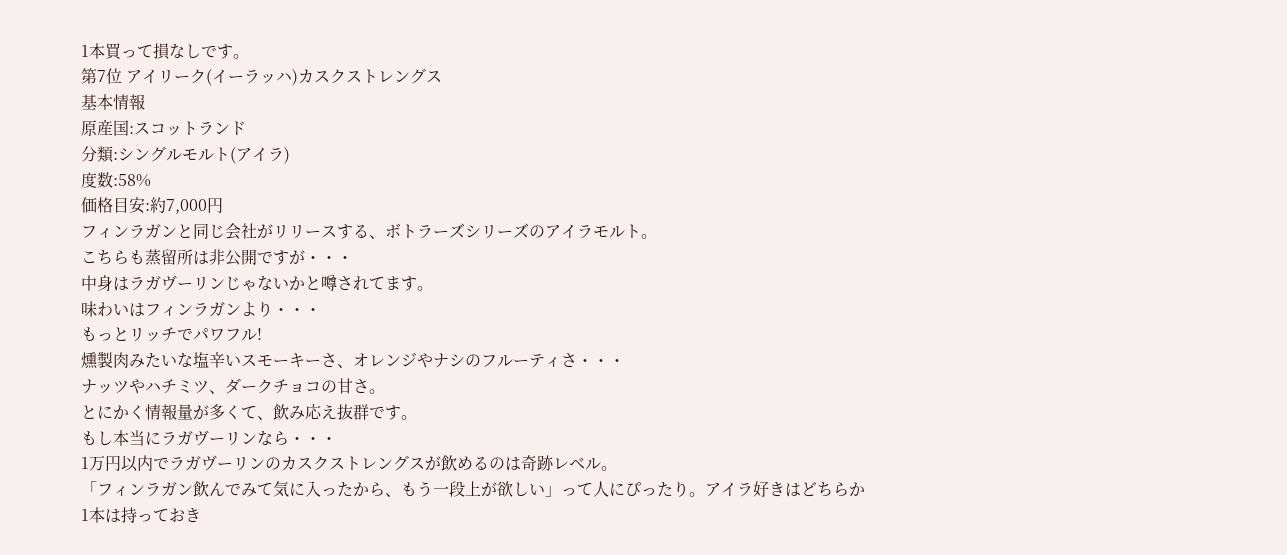1本買って損なしです。
第7位 アイリーク(イーラッハ)カスクストレングス
基本情報
原産国:スコットランド
分類:シングルモルト(アイラ)
度数:58%
価格目安:約7,000円
フィンラガンと同じ会社がリリースする、ボトラーズシリーズのアイラモルト。
こちらも蒸留所は非公開ですが・・・
中身はラガヴーリンじゃないかと噂されてます。
味わいはフィンラガンより・・・
もっとリッチでパワフル!
燻製肉みたいな塩辛いスモーキーさ、オレンジやナシのフルーティさ・・・
ナッツやハチミツ、ダークチョコの甘さ。
とにかく情報量が多くて、飲み応え抜群です。
もし本当にラガヴーリンなら・・・
1万円以内でラガヴーリンのカスクストレングスが飲めるのは奇跡レベル。
「フィンラガン飲んでみて気に入ったから、もう一段上が欲しい」って人にぴったり。アイラ好きはどちらか1本は持っておき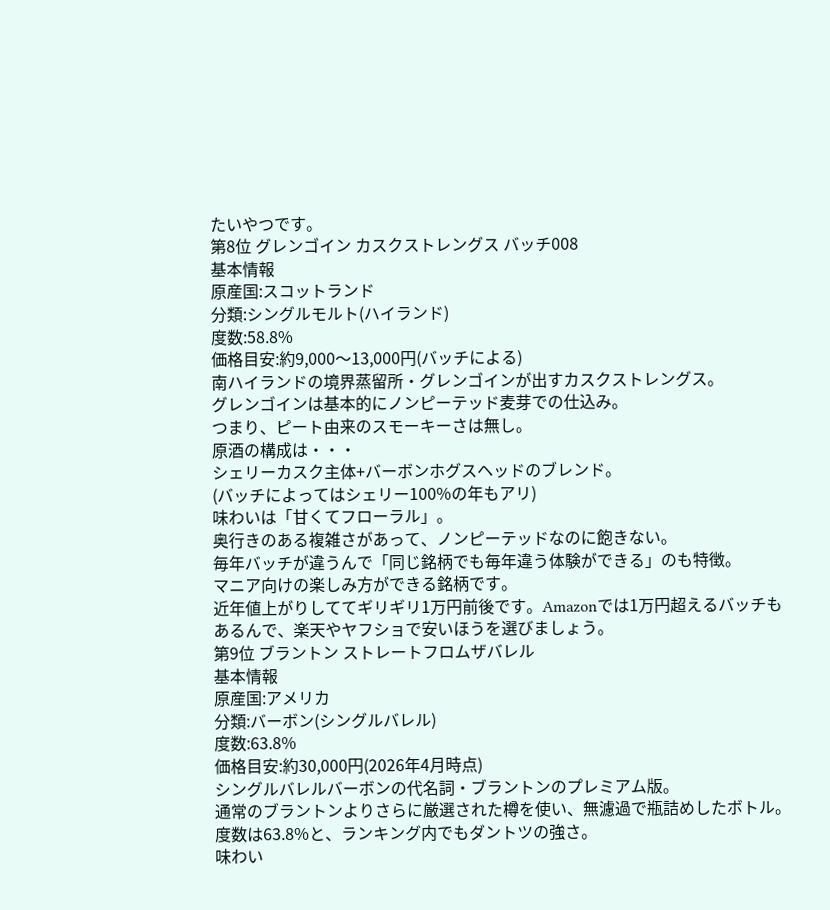たいやつです。
第8位 グレンゴイン カスクストレングス バッチ008
基本情報
原産国:スコットランド
分類:シングルモルト(ハイランド)
度数:58.8%
価格目安:約9,000〜13,000円(バッチによる)
南ハイランドの境界蒸留所・グレンゴインが出すカスクストレングス。
グレンゴインは基本的にノンピーテッド麦芽での仕込み。
つまり、ピート由来のスモーキーさは無し。
原酒の構成は・・・
シェリーカスク主体+バーボンホグスヘッドのブレンド。
(バッチによってはシェリー100%の年もアリ)
味わいは「甘くてフローラル」。
奥行きのある複雑さがあって、ノンピーテッドなのに飽きない。
毎年バッチが違うんで「同じ銘柄でも毎年違う体験ができる」のも特徴。
マニア向けの楽しみ方ができる銘柄です。
近年値上がりしててギリギリ1万円前後です。Amazonでは1万円超えるバッチもあるんで、楽天やヤフショで安いほうを選びましょう。
第9位 ブラントン ストレートフロムザバレル
基本情報
原産国:アメリカ
分類:バーボン(シングルバレル)
度数:63.8%
価格目安:約30,000円(2026年4月時点)
シングルバレルバーボンの代名詞・ブラントンのプレミアム版。
通常のブラントンよりさらに厳選された樽を使い、無濾過で瓶詰めしたボトル。
度数は63.8%と、ランキング内でもダントツの強さ。
味わい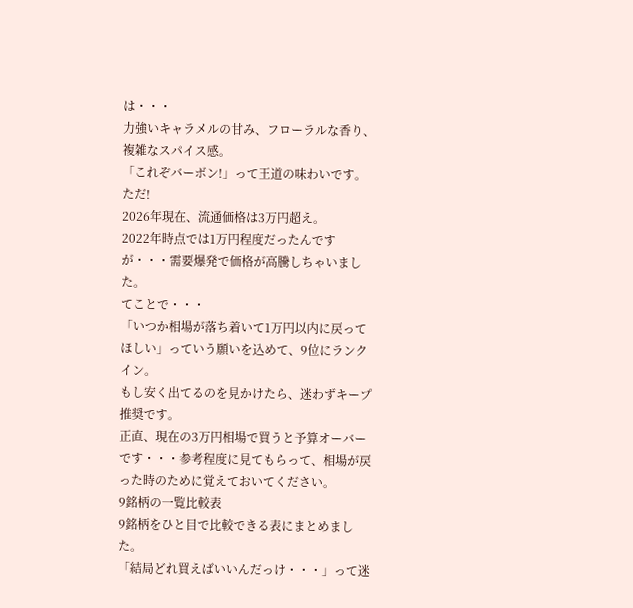は・・・
力強いキャラメルの甘み、フローラルな香り、複雑なスパイス感。
「これぞバーボン!」って王道の味わいです。
ただ!
2026年現在、流通価格は3万円超え。
2022年時点では1万円程度だったんですが・・・需要爆発で価格が高騰しちゃいました。
てことで・・・
「いつか相場が落ち着いて1万円以内に戻ってほしい」っていう願いを込めて、9位にランクイン。
もし安く出てるのを見かけたら、迷わずキープ推奨です。
正直、現在の3万円相場で買うと予算オーバーです・・・参考程度に見てもらって、相場が戻った時のために覚えておいてください。
9銘柄の一覧比較表
9銘柄をひと目で比較できる表にまとめました。
「結局どれ買えばいいんだっけ・・・」って迷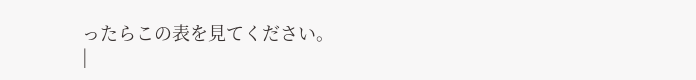ったらこの表を見てください。
|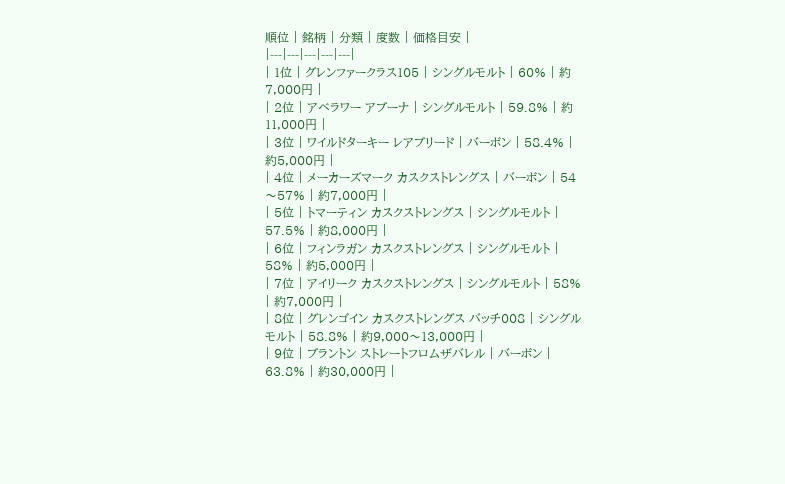順位 | 銘柄 | 分類 | 度数 | 価格目安 |
|---|---|---|---|---|
| 1位 | グレンファークラス105 | シングルモルト | 60% | 約7,000円 |
| 2位 | アベラワー アブーナ | シングルモルト | 59.8% | 約11,000円 |
| 3位 | ワイルドターキー レアブリード | バーボン | 58.4% | 約5,000円 |
| 4位 | メーカーズマーク カスクストレングス | バーボン | 54〜57% | 約7,000円 |
| 5位 | トマーティン カスクストレングス | シングルモルト | 57.5% | 約8,000円 |
| 6位 | フィンラガン カスクストレングス | シングルモルト | 58% | 約5,000円 |
| 7位 | アイリーク カスクストレングス | シングルモルト | 58% | 約7,000円 |
| 8位 | グレンゴイン カスクストレングス バッチ008 | シングルモルト | 58.8% | 約9,000〜13,000円 |
| 9位 | ブラントン ストレートフロムザバレル | バーボン | 63.8% | 約30,000円 |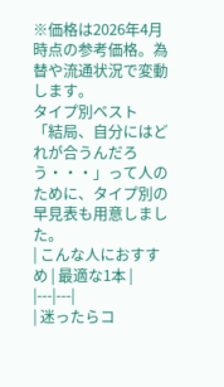※価格は2026年4月時点の参考価格。為替や流通状況で変動します。
タイプ別ベスト
「結局、自分にはどれが合うんだろう・・・」って人のために、タイプ別の早見表も用意しました。
| こんな人におすすめ | 最適な1本 |
|---|---|
| 迷ったらコ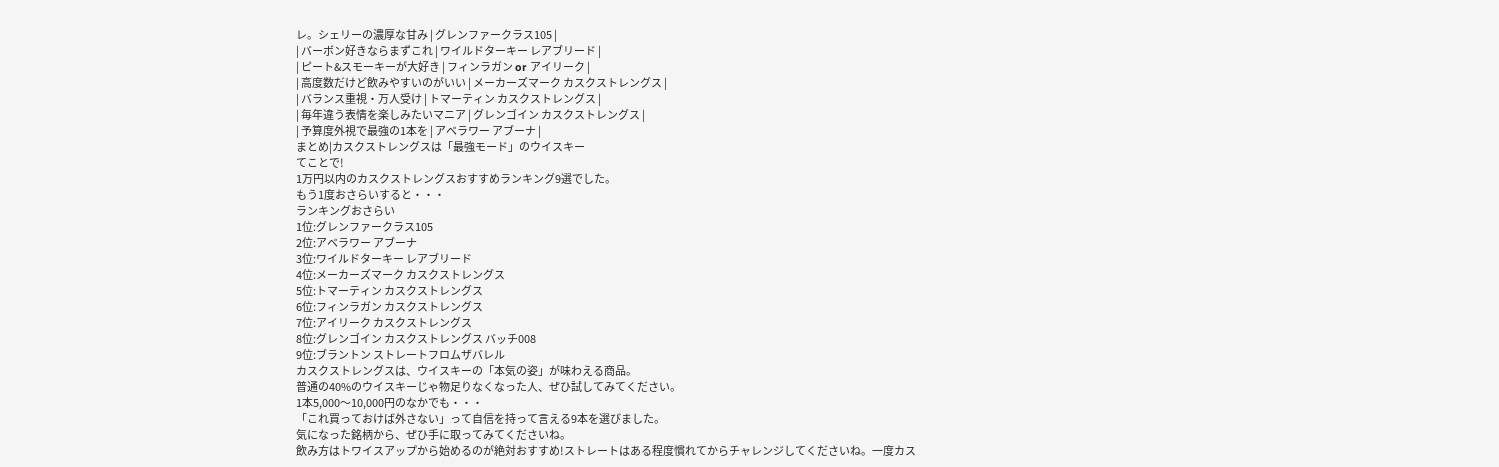レ。シェリーの濃厚な甘み | グレンファークラス105 |
| バーボン好きならまずこれ | ワイルドターキー レアブリード |
| ピート&スモーキーが大好き | フィンラガン or アイリーク |
| 高度数だけど飲みやすいのがいい | メーカーズマーク カスクストレングス |
| バランス重視・万人受け | トマーティン カスクストレングス |
| 毎年違う表情を楽しみたいマニア | グレンゴイン カスクストレングス |
| 予算度外視で最強の1本を | アベラワー アブーナ |
まとめ|カスクストレングスは「最強モード」のウイスキー
てことで!
1万円以内のカスクストレングスおすすめランキング9選でした。
もう1度おさらいすると・・・
ランキングおさらい
1位:グレンファークラス105
2位:アベラワー アブーナ
3位:ワイルドターキー レアブリード
4位:メーカーズマーク カスクストレングス
5位:トマーティン カスクストレングス
6位:フィンラガン カスクストレングス
7位:アイリーク カスクストレングス
8位:グレンゴイン カスクストレングス バッチ008
9位:ブラントン ストレートフロムザバレル
カスクストレングスは、ウイスキーの「本気の姿」が味わえる商品。
普通の40%のウイスキーじゃ物足りなくなった人、ぜひ試してみてください。
1本5,000〜10,000円のなかでも・・・
「これ買っておけば外さない」って自信を持って言える9本を選びました。
気になった銘柄から、ぜひ手に取ってみてくださいね。
飲み方はトワイスアップから始めるのが絶対おすすめ!ストレートはある程度慣れてからチャレンジしてくださいね。一度カス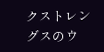クストレングスのウ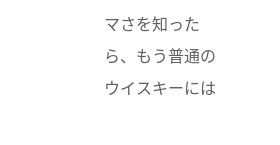マさを知ったら、もう普通のウイスキーには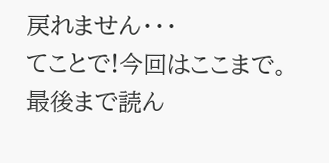戻れません・・・
てことで!今回はここまで。
最後まで読ん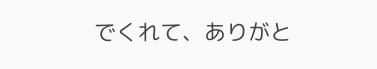でくれて、ありがと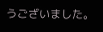うございました。